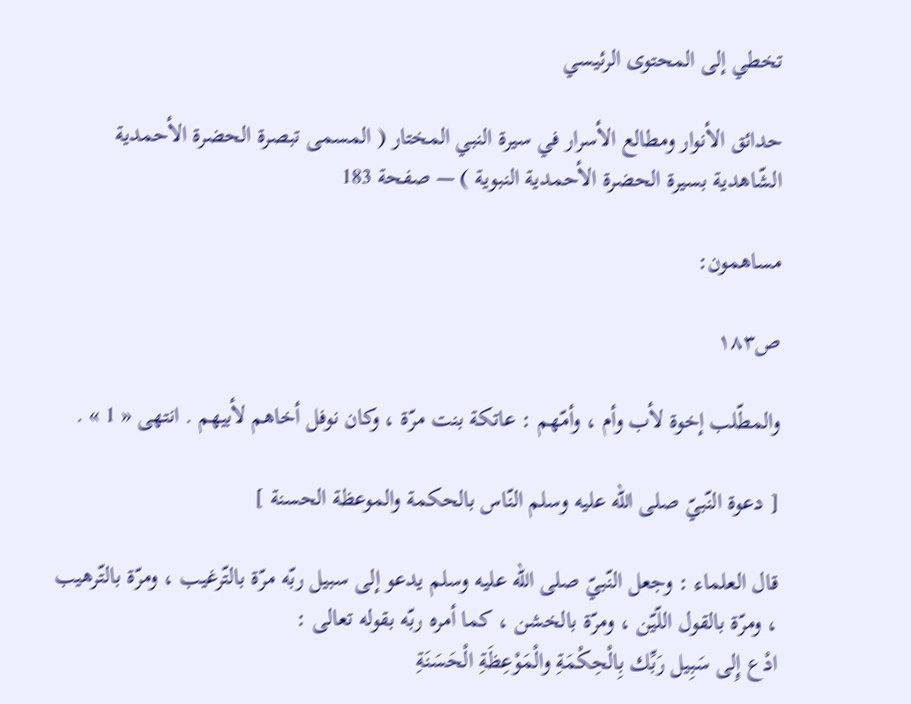تخطي إلى المحتوى الرئيسي

حدائق الأنوار ومطالع الأسرار في سيرة النبي المختار ( المسمى تبصرة الحضرة الأحمدية الشّاهدية بسيرة الحضرة الأحمدية النبوية ) — صفحة 183

مساهمون:

ص١٨٣

والمطّلب إخوة لأب وأم ، وأمّهم : عاتكة بنت مرّة ، وكان نوفل أخاهم لأبيهم . انتهى « 1 » .

[ دعوة النّبيّ صلى اللّه عليه وسلم النّاس بالحكمة والموعظة الحسنة ]

قال العلماء : وجعل النّبيّ صلى اللّه عليه وسلم يدعو إلى سبيل ربّه مرّة بالتّرغيب ، ومرّة بالتّرهيب ، ومرّة بالقول اللّيّن ، ومرّة بالخشن ، كما أمره ربّه بقوله تعالى :
ادْع إِلى سَبِيل رَبِّك بِالْحِكْمَةِ والْمَوْعِظَةِ الْحَسَنَةِ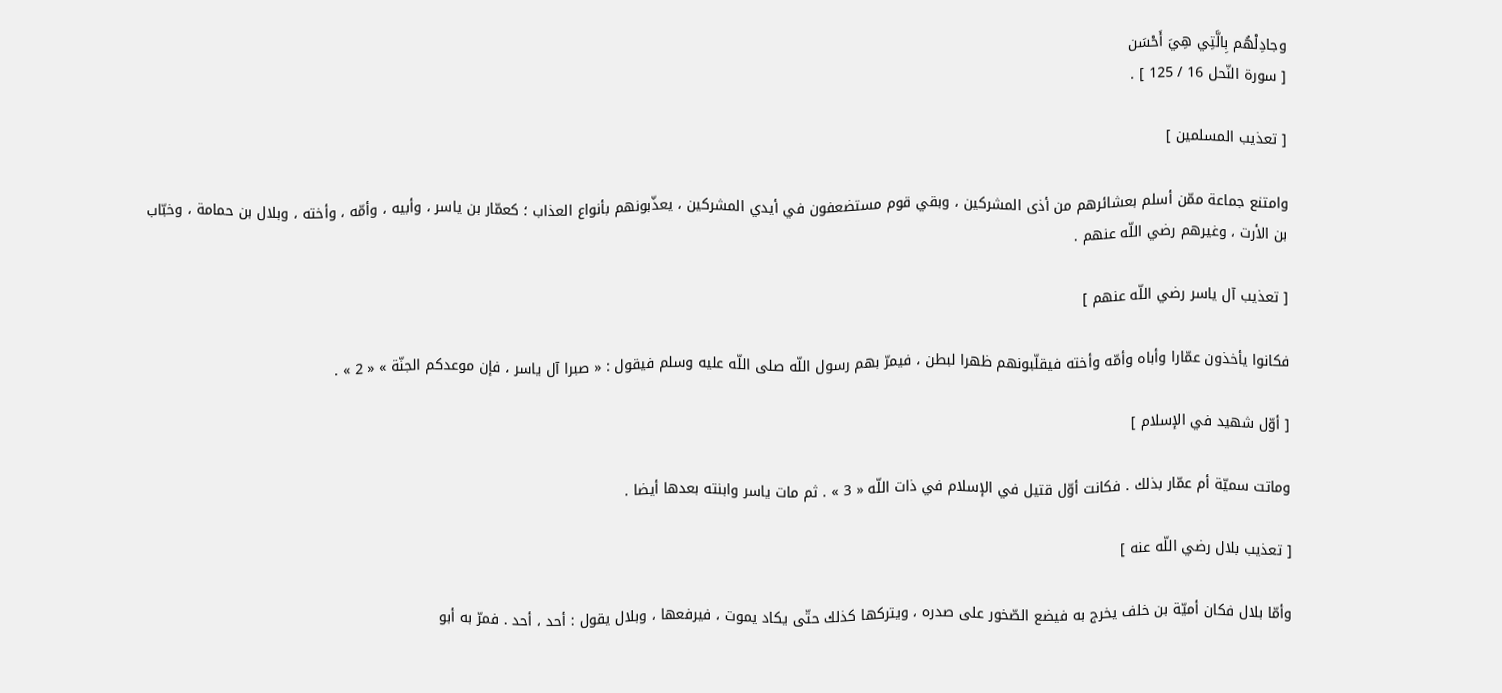وجادِلْهُم بِالَّتِي هِيَ أَحْسَن
[ سورة النّحل 16 / 125 ] .

[ تعذيب المسلمين ]

وامتنع جماعة ممّن أسلم بعشائرهم من أذى المشركين ، وبقي قوم مستضعفون في أيدي المشركين ، يعذّبونهم بأنواع العذاب ؛ كعمّار بن ياسر ، وأبيه ، وأمّه ، وأخته ، وبلال بن حمامة ، وخبّاب بن الأرت ، وغيرهم رضي اللّه عنهم .

[ تعذيب آل ياسر رضي اللّه عنهم ]

فكانوا يأخذون عمّارا وأباه وأمّه وأخته فيقلّبونهم ظهرا لبطن ، فيمرّ بهم رسول اللّه صلى اللّه عليه وسلم فيقول : « صبرا آل ياسر ، فإن موعدكم الجنّة » « 2 » .

[ أوّل شهيد في الإسلام ]

وماتت سميّة أم عمّار بذلك . فكانت أوّل قتيل في الإسلام في ذات اللّه « 3 » . ثم مات ياسر وابنته بعدها أيضا .

[ تعذيب بلال رضي اللّه عنه ]

وأمّا بلال فكان أميّة بن خلف يخرج به فيضع الصّخور على صدره ، ويتركها كذلك حتّى يكاد يموت ، فيرفعها ، وبلال يقول : أحد ، أحد . فمرّ به أبو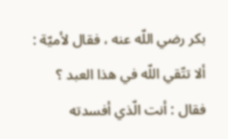بكر رضي اللّه عنه ، فقال لأميّة : ألا تتّقي اللّه في هذا العبد ؟ فقال : أنت الّذي أفسدته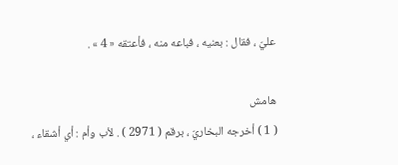عليّ ، فقال : بعنيه ، فباعه منه ، فأعتقه « 4 » .

هامش
( 1 ) أخرجه البخاريّ ، برقم ( 2971 ) . لأب وأم : أي أشقاء ،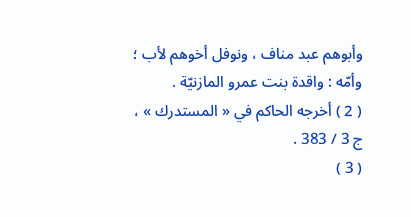وأبوهم عبد مناف ، ونوفل أخوهم لأب ؛ وأمّه : واقدة بنت عمرو المازنيّة .
( 2 ) أخرجه الحاكم في « المستدرك » ، ج 3 / 383 .
( 3 )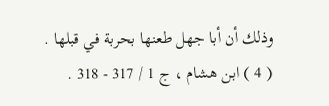وذلك أن أبا جهل طعنها بحربة في قبلها .
( 4 ) ابن هشام ، ج 1 / 317 - 318 .